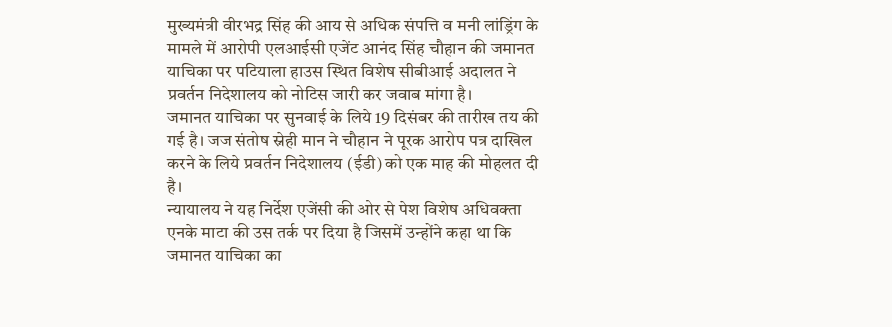मुख्यमंत्री वीरभद्र सिंह की आय से अधिक संपत्ति व मनी लांड्रिंग के मामले में आरोपी एलआईसी एजेंट आनंद सिंह चौहान की जमानत याचिका पर पटियाला हाउस स्थित विशेष सीबीआई अदालत ने प्रवर्तन निदेशालय को नोटिस जारी कर जवाब मांगा है।
जमानत याचिका पर सुनवाई के लिये 19 दिसंबर की तारीख तय की गई है। जज संतोष स्नेही मान ने चौहान ने पूरक आरोप पत्र दाखिल करने के लिये प्रवर्तन निदेशालय (ईडी) को एक माह की मोहलत दी है।
न्यायालय ने यह निर्देश एजेंसी की ओर से पेश विशेष अधिवक्ता एनके माटा की उस तर्क पर दिया है जिसमें उन्होंने कहा था कि जमानत याचिका का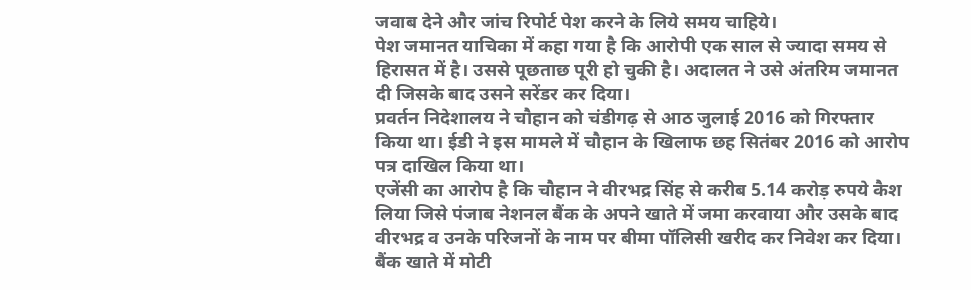जवाब देने और जांच रिपोर्ट पेश करने के लिये समय चाहिये।
पेश जमानत याचिका में कहा गया है कि आरोपी एक साल से ज्यादा समय से हिरासत में है। उससे पूछताछ पूरी हो चुकी है। अदालत ने उसे अंतरिम जमानत दी जिसके बाद उसने सरेंडर कर दिया।
प्रवर्तन निदेशालय ने चौहान को चंडीगढ़ से आठ जुलाई 2016 को गिरफ्तार किया था। ईडी ने इस मामले में चौहान के खिलाफ छह सितंबर 2016 को आरोप पत्र दाखिल किया था।
एजेंसी का आरोप है कि चौहान ने वीरभद्र सिंह से करीब 5.14 करोड़ रुपये कैश लिया जिसे पंजाब नेशनल बैंक के अपने खाते में जमा करवाया और उसके बाद वीरभद्र व उनके परिजनों के नाम पर बीमा पॉलिसी खरीद कर निवेश कर दिया। बैंक खाते में मोटी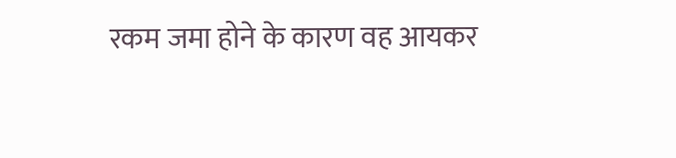रकम जमा होने के कारण वह आयकर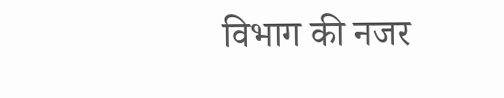विभाग की नजर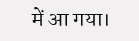में आ गया।